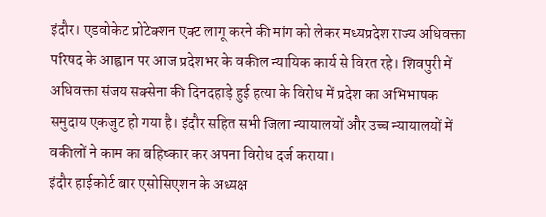इंदौर। एडवोकेट प्रोटेक्शन एक्ट लागू करने की मांग को लेकर मध्यप्रदेश राज्य अधिवक्ता परिषद के आह्वान पर आज प्रदेशभर के वकील न्यायिक कार्य से विरत रहे। शिवपुरी में अधिवक्ता संजय सक्सेना की दिनदहाड़े हुई हत्या के विरोध में प्रदेश का अभिभाषक समुदाय एकजुट हो गया है। इंदौर सहित सभी जिला न्यायालयों और उच्च न्यायालयों में वकीलों ने काम का बहिष्कार कर अपना विरोध दर्ज कराया।
इंदौर हाईकोर्ट बार एसोसिएशन के अध्यक्ष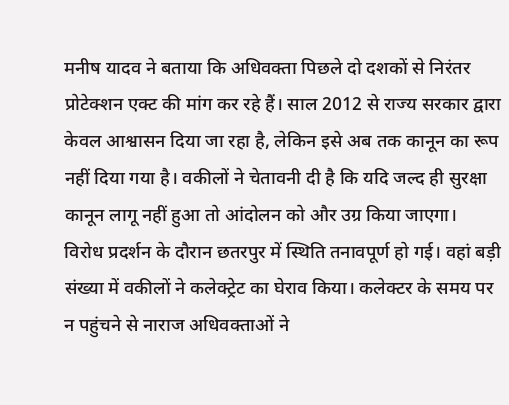मनीष यादव ने बताया कि अधिवक्ता पिछले दो दशकों से निरंतर प्रोटेक्शन एक्ट की मांग कर रहे हैं। साल 2012 से राज्य सरकार द्वारा केवल आश्वासन दिया जा रहा है, लेकिन इसे अब तक कानून का रूप नहीं दिया गया है। वकीलों ने चेतावनी दी है कि यदि जल्द ही सुरक्षा कानून लागू नहीं हुआ तो आंदोलन को और उग्र किया जाएगा।
विरोध प्रदर्शन के दौरान छतरपुर में स्थिति तनावपूर्ण हो गई। वहां बड़ी संख्या में वकीलों ने कलेक्ट्रेट का घेराव किया। कलेक्टर के समय पर न पहुंचने से नाराज अधिवक्ताओं ने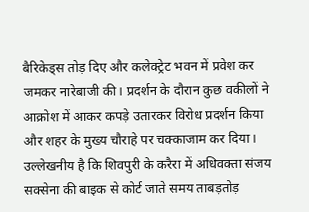बैरिकेड्स तोड़ दिए और कलेक्ट्रेट भवन में प्रवेश कर जमकर नारेबाजी की। प्रदर्शन के दौरान कुछ वकीलों ने आक्रोश में आकर कपड़े उतारकर विरोध प्रदर्शन किया और शहर के मुख्य चौराहे पर चक्काजाम कर दिया।
उल्लेखनीय है कि शिवपुरी के करैरा में अधिवक्ता संजय सक्सेना की बाइक से कोर्ट जाते समय ताबड़तोड़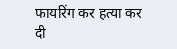फायरिंग कर हत्या कर दी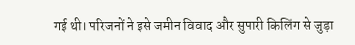गई थी। परिजनों ने इसे जमीन विवाद और सुपारी किलिंग से जुड़ा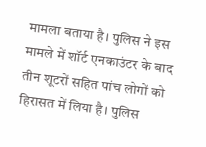मामला बताया है। पुलिस ने इस मामले में शॉर्ट एनकाउंटर के बाद तीन शूटरों सहित पांच लोगों को हिरासत में लिया है। पुलिस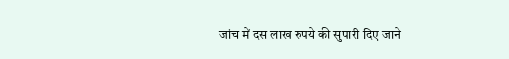जांच में दस लाख रुपये की सुपारी दिए जाने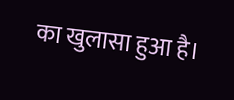का खुलासा हुआ है।